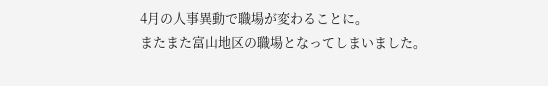4月の人事異動で職場が変わることに。
またまた富山地区の職場となってしまいました。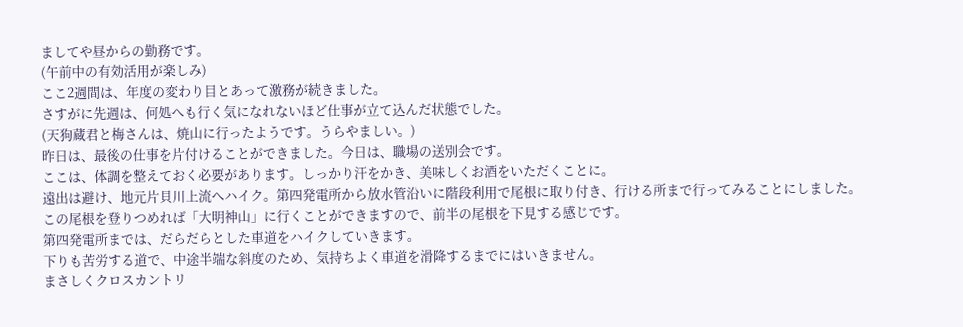ましてや昼からの勤務です。
(午前中の有効活用が楽しみ)
ここ2週間は、年度の変わり目とあって激務が続きました。
さすがに先週は、何処へも行く気になれないほど仕事が立て込んだ状態でした。
(天狗蔵君と梅さんは、焼山に行ったようです。うらやましい。)
昨日は、最後の仕事を片付けることができました。今日は、職場の送別会です。
ここは、体調を整えておく必要があります。しっかり汗をかき、美味しくお酒をいただくことに。
遠出は避け、地元片貝川上流へハイク。第四発電所から放水管沿いに階段利用で尾根に取り付き、行ける所まで行ってみることにしました。
この尾根を登りつめれば「大明神山」に行くことができますので、前半の尾根を下見する感じです。
第四発電所までは、だらだらとした車道をハイクしていきます。
下りも苦労する道で、中途半端な斜度のため、気持ちよく車道を滑降するまでにはいきません。
まさしくクロスカントリ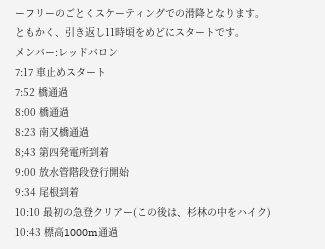ーフリーのごとくスケーティングでの滑降となります。
ともかく、引き返し11時頃をめどにスタートです。
メンバー:レッドバロン
7:17 車止めスタート
7:52 橋通過
8:00 橋通過
8:23 南又橋通過
8;43 第四発電所到着
9:00 放水管階段登行開始
9:34 尾根到着
10:10 最初の急登クリアー(この後は、杉林の中をハイク)
10:43 標高1000m通過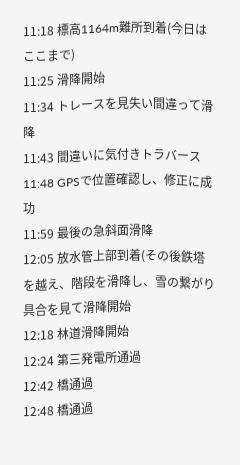11:18 標高1164m難所到着(今日はここまで)
11:25 滑降開始
11:34 トレースを見失い間違って滑降
11:43 間違いに気付きトラバース
11:48 GPSで位置確認し、修正に成功
11:59 最後の急斜面滑降
12:05 放水管上部到着(その後鉄塔を越え、階段を滑降し、雪の繋がり具合を見て滑降開始
12:18 林道滑降開始
12:24 第三発電所通過
12:42 橋通過
12:48 橋通過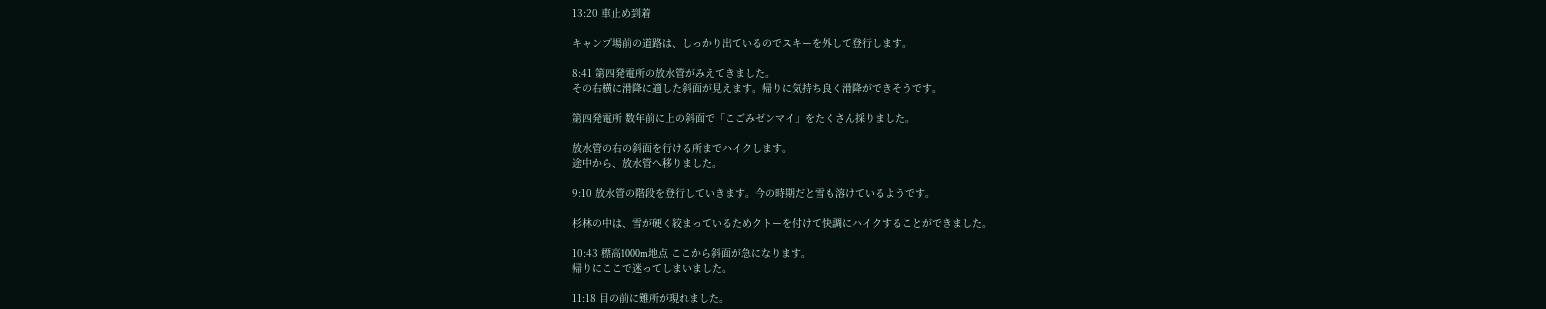13:20 車止め到着

キャンプ場前の道路は、しっかり出ているのでスキーを外して登行します。

8:41 第四発電所の放水管がみえてきました。
その右横に滑降に適した斜面が見えます。帰りに気持ち良く滑降ができそうです。

第四発電所 数年前に上の斜面で「こごみゼンマイ」をたくさん採りました。

放水管の右の斜面を行ける所までハイクします。
途中から、放水管へ移りました。

9:10 放水管の階段を登行していきます。今の時期だと雪も溶けているようです。

杉林の中は、雪が硬く絞まっているためクトーを付けて快調にハイクすることができました。

10:43 標高1000m地点 ここから斜面が急になります。
帰りにここで迷ってしまいました。

11:18 目の前に難所が現れました。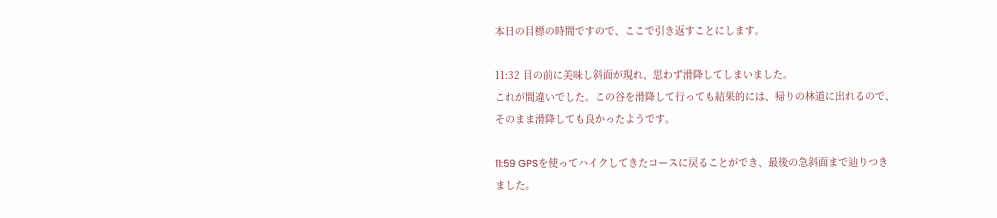本日の目標の時間ですので、ここで引き返すことにします。

11:32 目の前に美味し斜面が現れ、思わず滑降してしまいました。
これが間違いでした。この谷を滑降して行っても結果的には、帰りの林道に出れるので、そのまま滑降しても良かったようです。

11:59 GPSを使ってハイクしてきたコースに戻ることができ、最後の急斜面まで辿りつきました。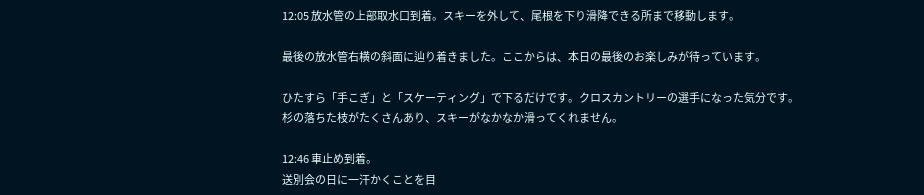12:05 放水管の上部取水口到着。スキーを外して、尾根を下り滑降できる所まで移動します。

最後の放水管右横の斜面に辿り着きました。ここからは、本日の最後のお楽しみが待っています。

ひたすら「手こぎ」と「スケーティング」で下るだけです。クロスカントリーの選手になった気分です。
杉の落ちた枝がたくさんあり、スキーがなかなか滑ってくれません。

12:46 車止め到着。
送別会の日に一汗かくことを目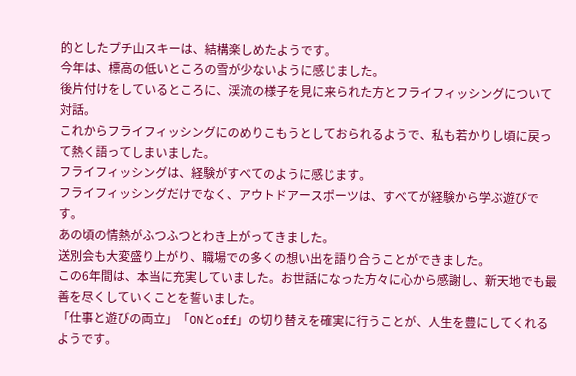的としたプチ山スキーは、結構楽しめたようです。
今年は、標高の低いところの雪が少ないように感じました。
後片付けをしているところに、渓流の様子を見に来られた方とフライフィッシングについて対話。
これからフライフィッシングにのめりこもうとしておられるようで、私も若かりし頃に戻って熱く語ってしまいました。
フライフィッシングは、経験がすべてのように感じます。
フライフィッシングだけでなく、アウトドアースポーツは、すべてが経験から学ぶ遊びです。
あの頃の情熱がふつふつとわき上がってきました。
送別会も大変盛り上がり、職場での多くの想い出を語り合うことができました。
この6年間は、本当に充実していました。お世話になった方々に心から感謝し、新天地でも最善を尽くしていくことを誓いました。
「仕事と遊びの両立」「ONとoff」の切り替えを確実に行うことが、人生を豊にしてくれるようです。